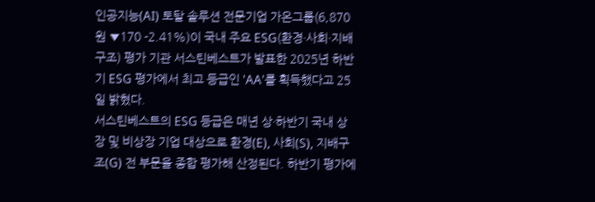인공지능(AI) 토탈 솔루션 전문기업 가온그룹(6,870원 ▼170 -2.41%)이 국내 주요 ESG(환경·사회·지배구조) 평가 기관 서스틴베스트가 발표한 2025년 하반기 ESG 평가에서 최고 등급인 'AA'를 획득했다고 25일 밝혔다.
서스틴베스트의 ESG 등급은 매년 상·하반기 국내 상장 및 비상장 기업 대상으로 환경(E), 사회(S), 지배구조(G) 전 부문을 종합 평가해 산정된다. 하반기 평가에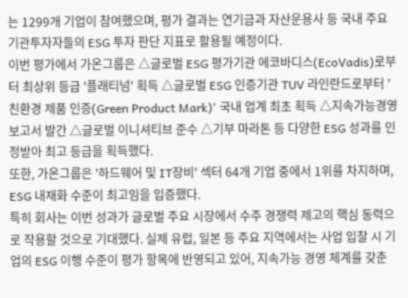는 1299개 기업이 참여했으며, 평가 결과는 연기금과 자산운용사 등 국내 주요 기관투자자들의 ESG 투자 판단 지표로 활용될 예정이다.
이번 평가에서 가온그룹은 △글로벌 ESG 평가기관 에코바디스(EcoVadis)로부터 최상위 등급 '플래티넘' 획득 △글로벌 ESG 인증기관 TUV 라인란드로부터 '친환경 제품 인증(Green Product Mark)' 국내 업계 최초 획득 △지속가능경영보고서 발간 △글로벌 이니셔티브 준수 △기부 마라톤 등 다양한 ESG 성과를 인정받아 최고 등급을 획득했다.
또한, 가온그룹은 '하드웨어 및 IT장비' 섹터 64개 기업 중에서 1위를 차지하며, ESG 내재화 수준이 최고임을 입증했다.
특히 회사는 이번 성과가 글로벌 주요 시장에서 수주 경쟁력 제고의 핵심 동력으로 작용할 것으로 기대했다. 실제 유럽, 일본 등 주요 지역에서는 사업 입찰 시 기업의 ESG 이행 수준이 평가 항목에 반영되고 있어, 지속가능 경영 체계를 갖춘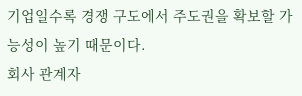기업일수록 경쟁 구도에서 주도권을 확보할 가능성이 높기 때문이다.
회사 관계자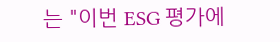는 "이번 ESG 평가에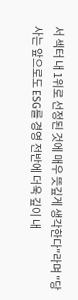서 섹터 내 1위로 선정된 것에 매우 뜻깊게 생각한다"라며 "당사는 앞으로도 ESG를 경영 전반에 더욱 깊이 내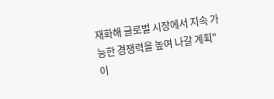재화해 글로벌 시장에서 지속 가능한 경쟁력을 높여 나갈 계획"이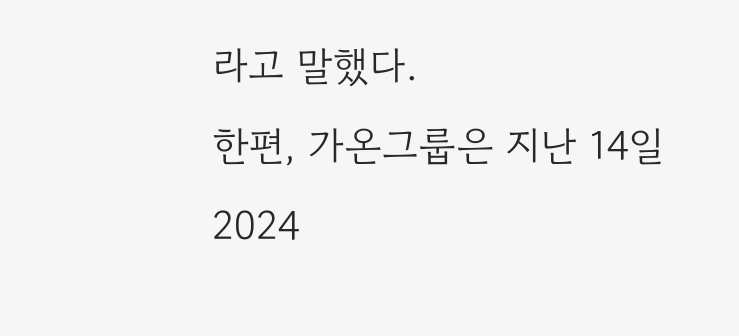라고 말했다.
한편, 가온그룹은 지난 14일 2024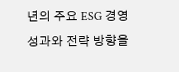년의 주요 ESG 경영성과와 전략 방향을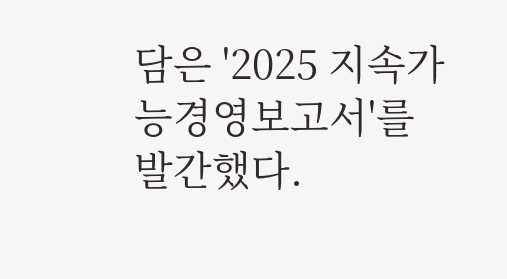담은 '2025 지속가능경영보고서'를 발간했다.